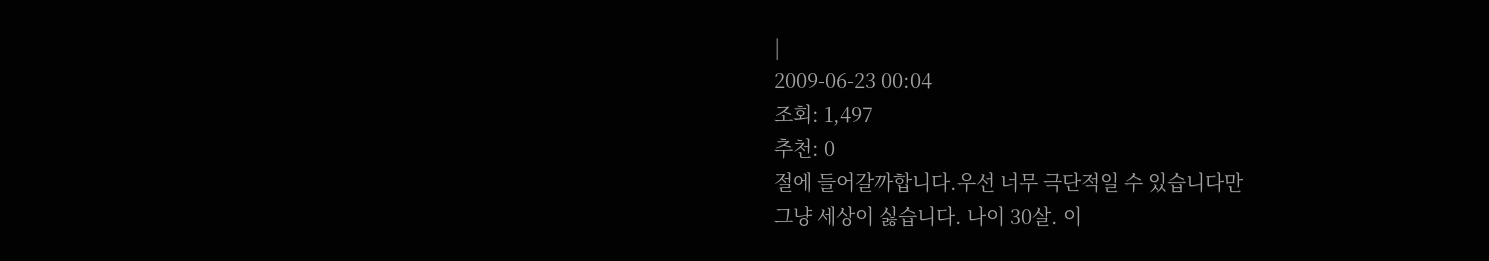|
2009-06-23 00:04
조회: 1,497
추천: 0
절에 들어갈까합니다.우선 너무 극단적일 수 있습니다만
그냥 세상이 싫습니다. 나이 30살. 이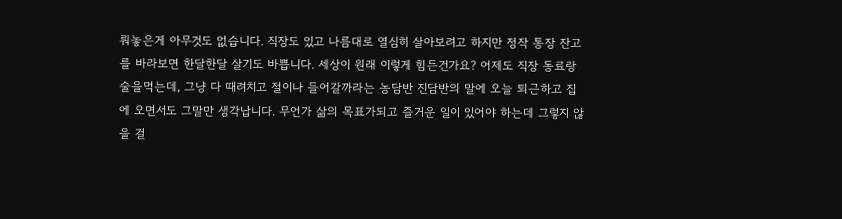뤄놓은게 아무것도 없습니다. 직장도 있고 나름대로 열심히 살아보려고 하지만 정작 통장 잔고를 바라보면 한달한달 살기도 바쁩니다. 세상이 원래 이렇게 힘든건가요? 어제도 직장 동료랑 술을먹는데, 그냥 다 때려치고 절이나 들어갈까라는 농담반 진담반의 말에 오늘 퇴근하고 집에 오면서도 그말만 생각납니다. 무언가 삶의 목표가되고 즐거운 일이 있어야 하는데 그렇지 않을 걸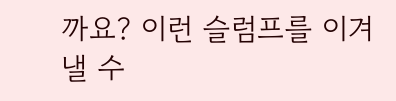까요? 이런 슬럼프를 이겨낼 수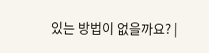있는 방법이 없을까요? |